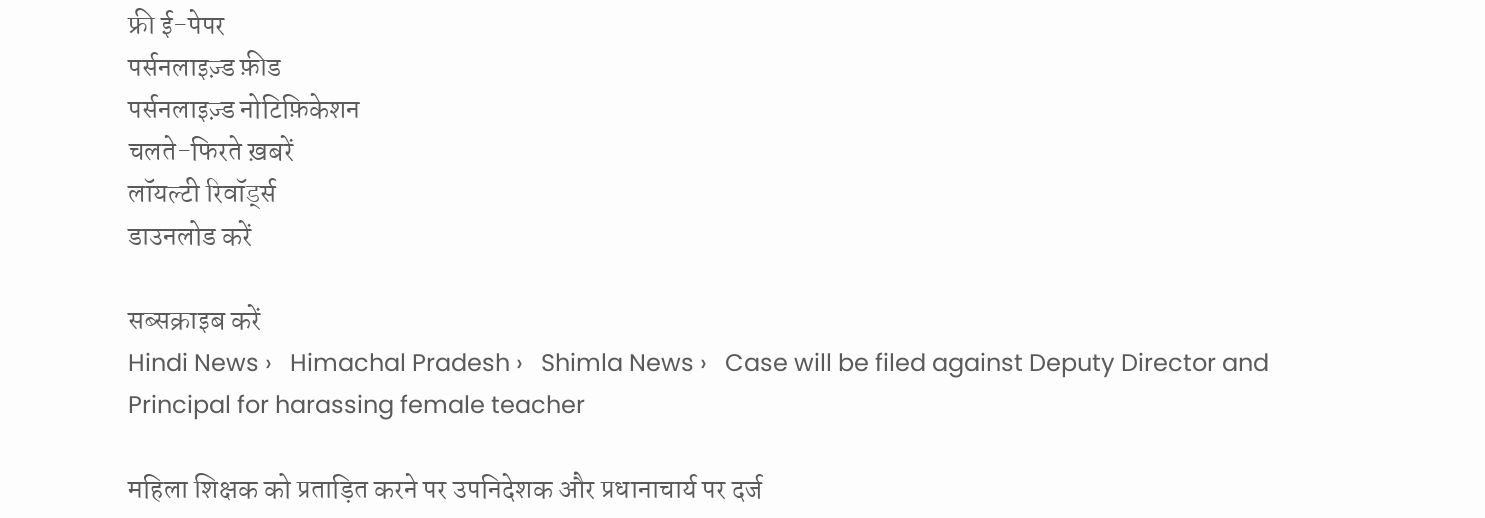फ्री ई-पेपर
पर्सनलाइज़्ड फ़ीड
पर्सनलाइज़्ड नोटिफ़िकेशन
चलते-फिरते ख़बरें
लॉयल्टी रिवॉर्ड्स
डाउनलोड करें

सब्सक्राइब करें
Hindi News ›   Himachal Pradesh ›   Shimla News ›   Case will be filed against Deputy Director and Principal for harassing female teacher

महिला शिक्षक को प्रताड़ित करने पर उपनिदेशक और प्रधानाचार्य पर दर्ज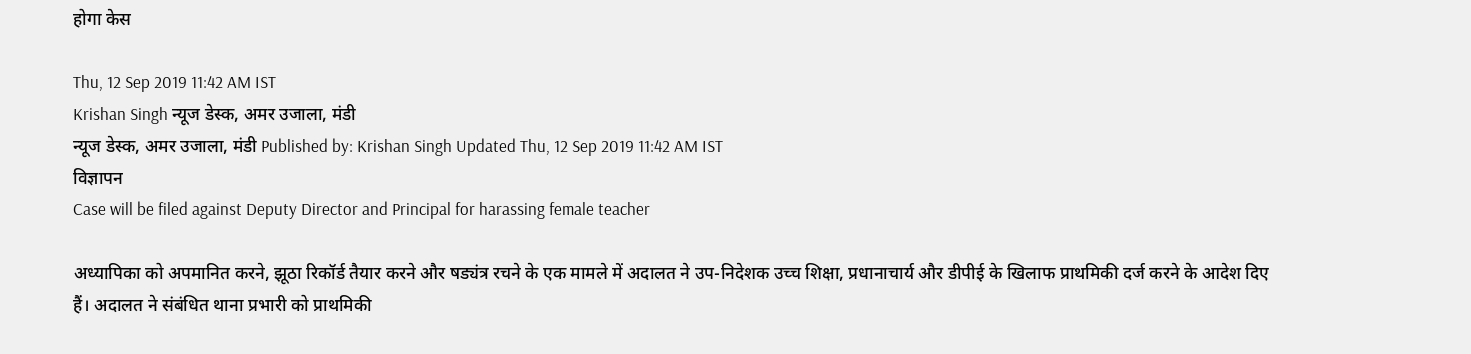होगा केस

Thu, 12 Sep 2019 11:42 AM IST
Krishan Singh न्यूज डेस्क, अमर उजाला, मंडी
न्यूज डेस्क, अमर उजाला, मंडी Published by: Krishan Singh Updated Thu, 12 Sep 2019 11:42 AM IST
विज्ञापन
Case will be filed against Deputy Director and Principal for harassing female teacher

अध्यापिका को अपमानित करने, झूठा रिकॉर्ड तैयार करने और षड्यंत्र रचने के एक मामले में अदालत ने उप-निदेशक उच्च शिक्षा, प्रधानाचार्य और डीपीई के खिलाफ प्राथमिकी दर्ज करने के आदेश दिए हैं। अदालत ने संबंधित थाना प्रभारी को प्राथमिकी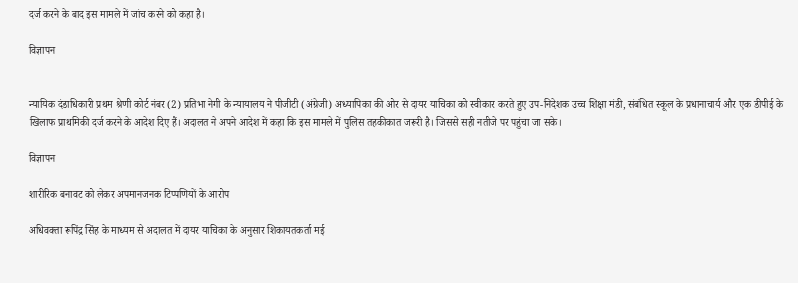दर्ज करने के बाद इस मामले में जांच करने को कहा है।

विज्ञापन


न्यायिक दंडाधिकारी प्रथम श्रेणी कोर्ट नंबर (2) प्रतिभा नेगी के न्यायालय ने पीजीटी (अंग्रेजी) अध्यापिका की ओर से दायर याचिका को स्वीकार करते हुए उप-निदेशक उच्च शिक्षा मंडी, संबंधित स्कूल के प्रधानाचार्य और एक डीपीई के खिलाफ प्राथमिकी दर्ज करने के आदेश दिए हैं। अदालत ने अपने आदेश में कहा कि इस मामले में पुलिस तहकीकात जरूरी है। जिससे सही नतीजे पर पहुंचा जा सके।

विज्ञापन

शारीरिक बनावट को लेकर अपमानजनक टिप्पणियों के आरोप

अधिवक्ता रूपिंद्र सिंह के माध्यम से अदालत में दायर याचिका के अनुसार शिकायतकर्ता मई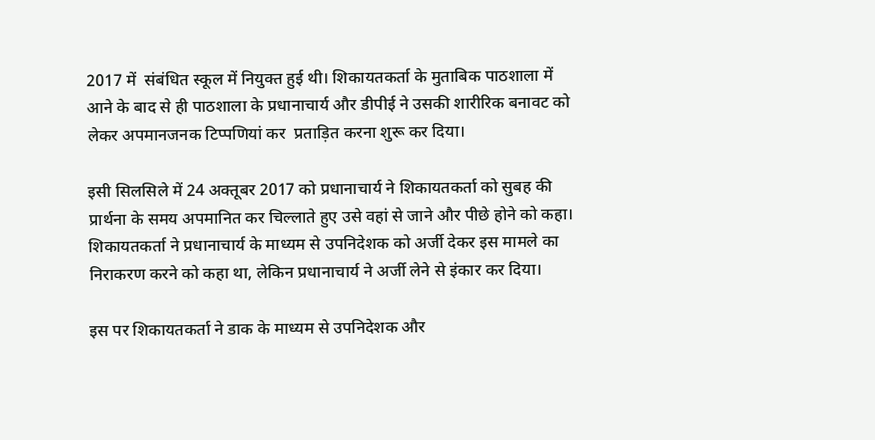2017 में  संबंधित स्कूल में नियुक्त हुई थी। शिकायतकर्ता के मुताबिक पाठशाला में आने के बाद से ही पाठशाला के प्रधानाचार्य और डीपीई ने उसकी शारीरिक बनावट को लेकर अपमानजनक टिप्पणियां कर  प्रताड़ित करना शुरू कर दिया।

इसी सिलसिले में 24 अक्तूबर 2017 को प्रधानाचार्य ने शिकायतकर्ता को सुबह की प्रार्थना के समय अपमानित कर चिल्लाते हुए उसे वहां से जाने और पीछे होने को कहा। शिकायतकर्ता ने प्रधानाचार्य के माध्यम से उपनिदेशक को अर्जी देकर इस मामले का निराकरण करने को कहा था, लेकिन प्रधानाचार्य ने अर्जी लेने से इंकार कर दिया।

इस पर शिकायतकर्ता ने डाक के माध्यम से उपनिदेशक और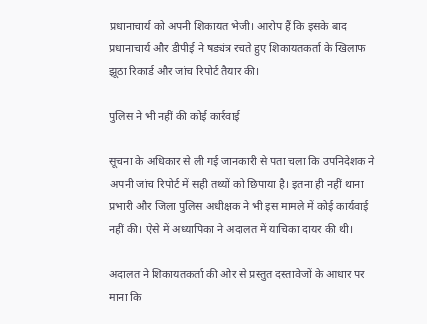प्रधानाचार्य को अपनी शिकायत भेजी। आरोप हैं कि इसके बाद प्रधानाचार्य और डीपीई ने षड्यंत्र रचते हुए शिकायतकर्ता के खिलाफ झूठा रिकार्ड और जांच रिपोर्ट तैयार की।

पुलिस ने भी नहीं की कोई कार्रवाई

सूचना के अधिकार से ली गई जानकारी से पता चला कि उपनिदेशक ने अपनी जांच रिपोर्ट में सही तथ्यों को छिपाया है। इतना ही नहीं थाना प्रभारी और जिला पुलिस अधीक्षक ने भी इस मामले में कोई कार्यवाई नहीं की। ऐसे में अध्यापिका ने अदालत में याचिका दायर की थी।

अदालत ने शिकायतकर्ता की ओर से प्रस्तुत दस्तावेजों के आधार पर माना कि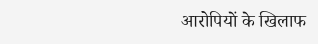आरोपियों के खिलाफ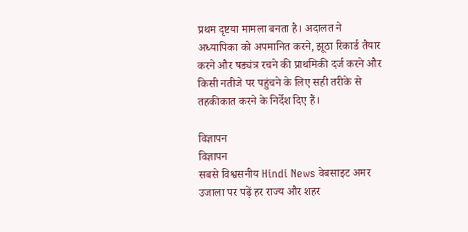प्रथम दृष्टया मामला बनता है। अदालत ने अध्यापिका को अपमानित करने, झूठा रिकार्ड तैयार करने और षड्यंत्र रचने की प्राथमिकी दर्ज करने और किसी नतीजे पर पहुंचने के लिए सही तरीके से तहकीकात करने के निर्देश दिए हैं।

विज्ञापन
विज्ञापन
सबसे विश्वसनीय Hindi News वेबसाइट अमर उजाला पर पढ़ें हर राज्य और शहर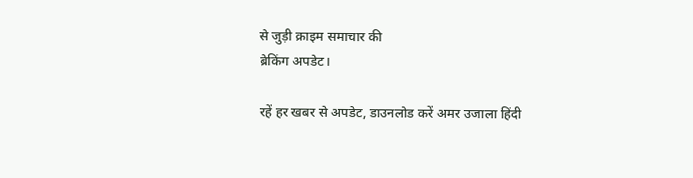से जुड़ी क्राइम समाचार की
ब्रेकिंग अपडेट।

रहें हर खबर से अपडेट, डाउनलोड करें अमर उजाला हिंदी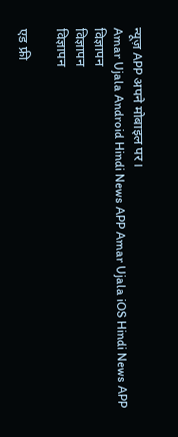न्यूज़ APP अपने मोबाइल पर।
Amar Ujala Android Hindi News APP Amar Ujala iOS Hindi News APP
विज्ञापन
विज्ञापन
विज्ञापन

एड फ्री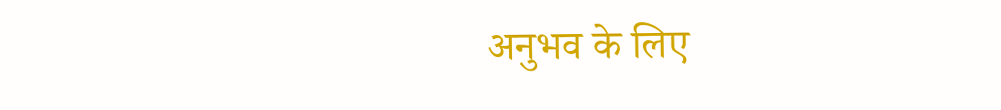अनुभव के लिए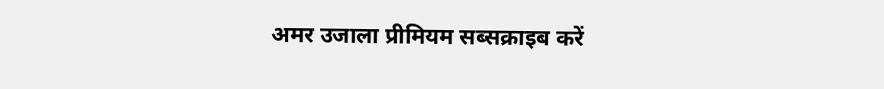अमर उजाला प्रीमियम सब्सक्राइब करें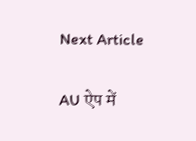Next Article

AU ऐप में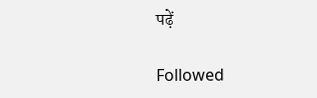पढ़ें

Followed